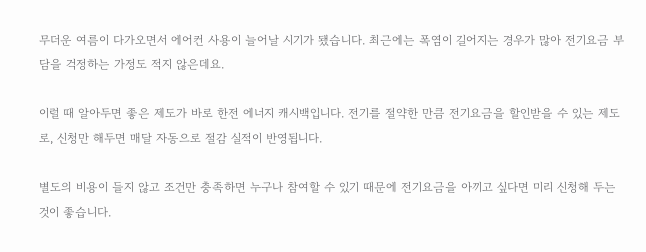무더운 여름이 다가오면서 에어컨 사용이 늘어날 시기가 됐습니다. 최근에는 폭염이 길어지는 경우가 많아 전기요금 부담을 걱정하는 가정도 적지 않은데요.

이럴 때 알아두면 좋은 제도가 바로 한전 에너지 캐시백입니다. 전기를 절약한 만큼 전기요금을 할인받을 수 있는 제도로, 신청만 해두면 매달 자동으로 절감 실적이 반영됩니다.

별도의 비용이 들지 않고 조건만 충족하면 누구나 참여할 수 있기 때문에 전기요금을 아끼고 싶다면 미리 신청해 두는 것이 좋습니다.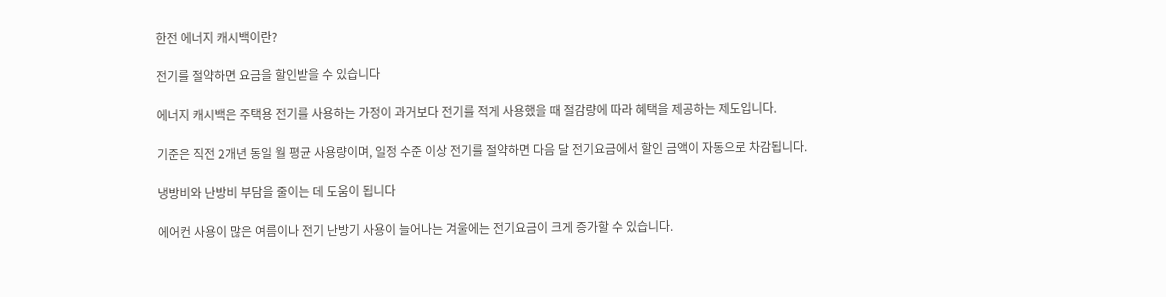한전 에너지 캐시백이란?

전기를 절약하면 요금을 할인받을 수 있습니다

에너지 캐시백은 주택용 전기를 사용하는 가정이 과거보다 전기를 적게 사용했을 때 절감량에 따라 혜택을 제공하는 제도입니다.

기준은 직전 2개년 동일 월 평균 사용량이며, 일정 수준 이상 전기를 절약하면 다음 달 전기요금에서 할인 금액이 자동으로 차감됩니다.

냉방비와 난방비 부담을 줄이는 데 도움이 됩니다

에어컨 사용이 많은 여름이나 전기 난방기 사용이 늘어나는 겨울에는 전기요금이 크게 증가할 수 있습니다.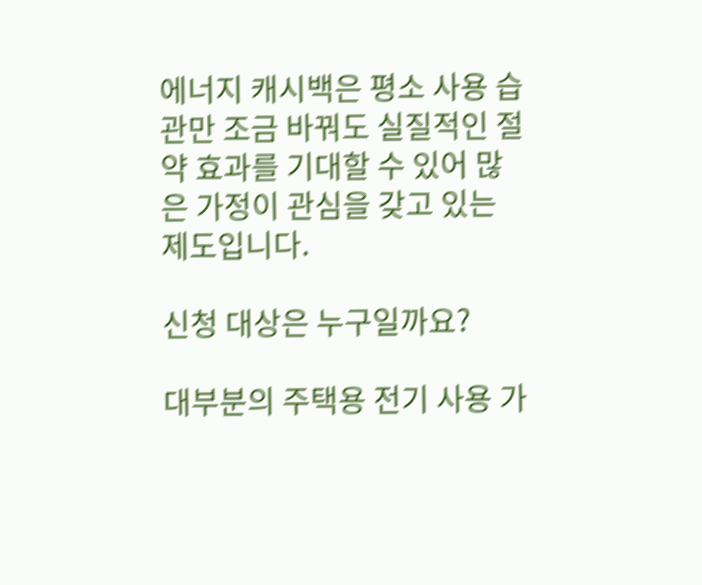에너지 캐시백은 평소 사용 습관만 조금 바꿔도 실질적인 절약 효과를 기대할 수 있어 많은 가정이 관심을 갖고 있는 제도입니다.

신청 대상은 누구일까요?

대부분의 주택용 전기 사용 가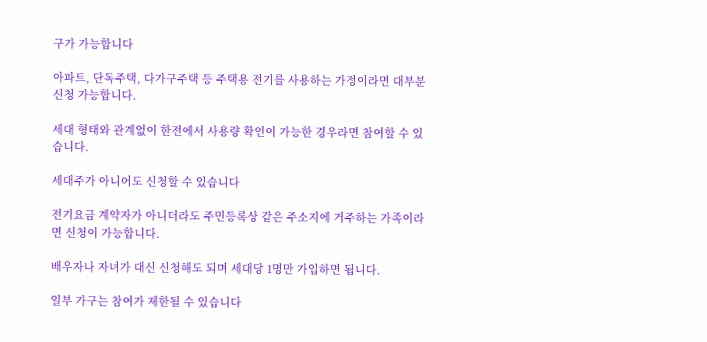구가 가능합니다

아파트, 단독주택, 다가구주택 등 주택용 전기를 사용하는 가정이라면 대부분 신청 가능합니다.

세대 형태와 관계없이 한전에서 사용량 확인이 가능한 경우라면 참여할 수 있습니다.

세대주가 아니어도 신청할 수 있습니다

전기요금 계약자가 아니더라도 주민등록상 같은 주소지에 거주하는 가족이라면 신청이 가능합니다.

배우자나 자녀가 대신 신청해도 되며 세대당 1명만 가입하면 됩니다.

일부 가구는 참여가 제한될 수 있습니다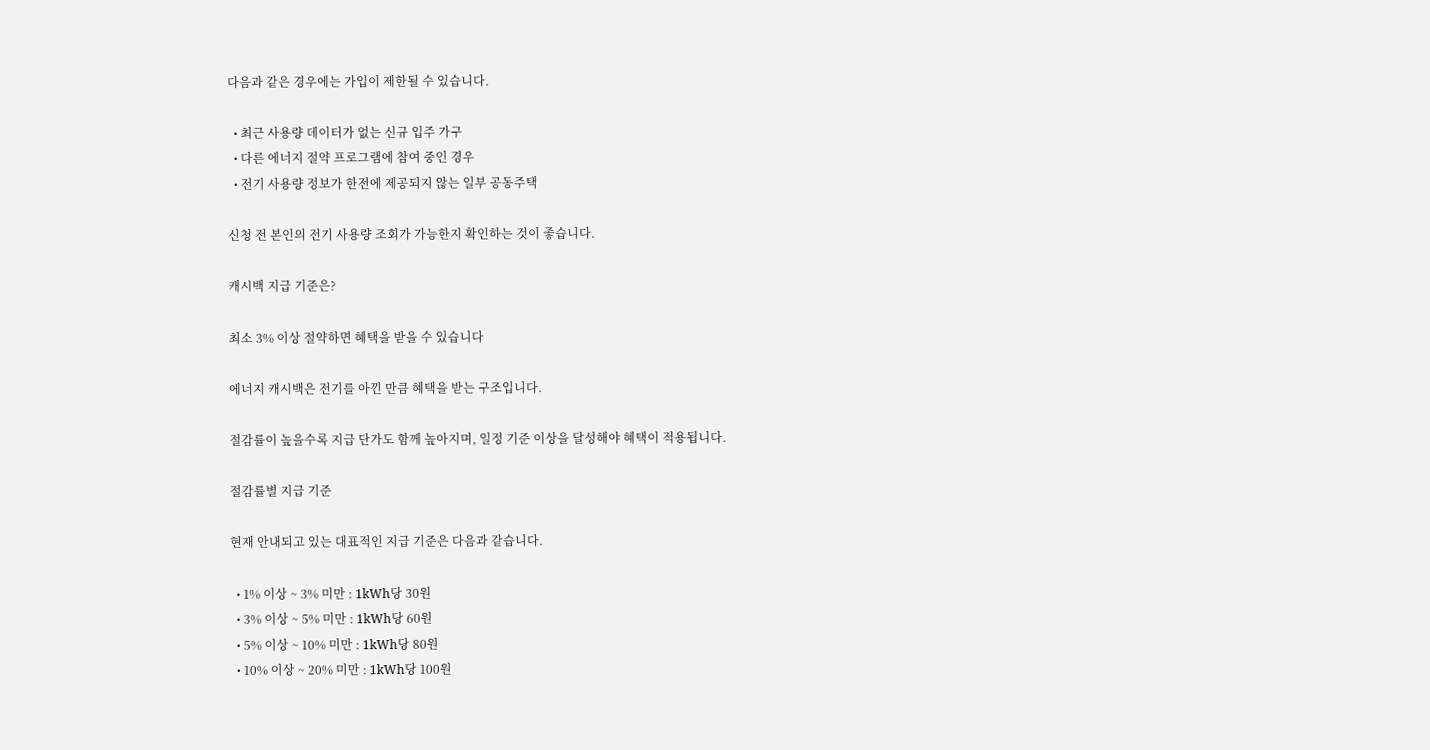다음과 같은 경우에는 가입이 제한될 수 있습니다.

  • 최근 사용량 데이터가 없는 신규 입주 가구
  • 다른 에너지 절약 프로그램에 참여 중인 경우
  • 전기 사용량 정보가 한전에 제공되지 않는 일부 공동주택

신청 전 본인의 전기 사용량 조회가 가능한지 확인하는 것이 좋습니다.

캐시백 지급 기준은?

최소 3% 이상 절약하면 혜택을 받을 수 있습니다

에너지 캐시백은 전기를 아낀 만큼 혜택을 받는 구조입니다.

절감률이 높을수록 지급 단가도 함께 높아지며, 일정 기준 이상을 달성해야 혜택이 적용됩니다.

절감률별 지급 기준

현재 안내되고 있는 대표적인 지급 기준은 다음과 같습니다.

  • 1% 이상 ~ 3% 미만 : 1kWh당 30원
  • 3% 이상 ~ 5% 미만 : 1kWh당 60원
  • 5% 이상 ~ 10% 미만 : 1kWh당 80원
  • 10% 이상 ~ 20% 미만 : 1kWh당 100원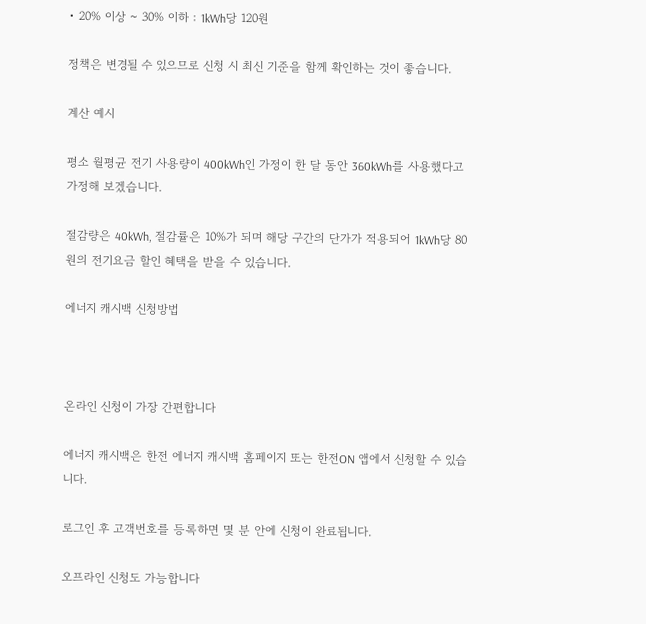• 20% 이상 ~ 30% 이하 : 1kWh당 120원

정책은 변경될 수 있으므로 신청 시 최신 기준을 함께 확인하는 것이 좋습니다.

계산 예시

평소 월평균 전기 사용량이 400kWh인 가정이 한 달 동안 360kWh를 사용했다고 가정해 보겠습니다.

절감량은 40kWh, 절감률은 10%가 되며 해당 구간의 단가가 적용되어 1kWh당 80원의 전기요금 할인 혜택을 받을 수 있습니다.

에너지 캐시백 신청방법



온라인 신청이 가장 간편합니다

에너지 캐시백은 한전 에너지 캐시백 홈페이지 또는 한전ON 앱에서 신청할 수 있습니다.

로그인 후 고객번호를 등록하면 몇 분 안에 신청이 완료됩니다.

오프라인 신청도 가능합니다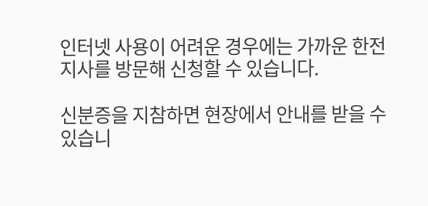인터넷 사용이 어려운 경우에는 가까운 한전 지사를 방문해 신청할 수 있습니다.

신분증을 지참하면 현장에서 안내를 받을 수 있습니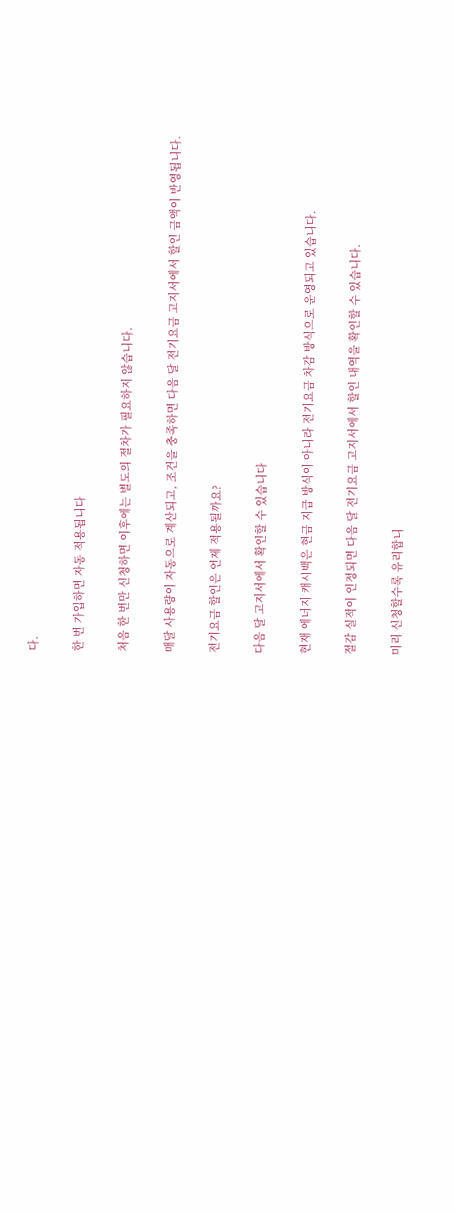다.

한 번 가입하면 자동 적용됩니다

처음 한 번만 신청하면 이후에는 별도의 절차가 필요하지 않습니다.

매달 사용량이 자동으로 계산되고, 조건을 충족하면 다음 달 전기요금 고지서에서 할인 금액이 반영됩니다.

전기요금 할인은 언제 적용될까요?

다음 달 고지서에서 확인할 수 있습니다

현재 에너지 캐시백은 현금 지급 방식이 아니라 전기요금 차감 방식으로 운영되고 있습니다.

절감 실적이 인정되면 다음 달 전기요금 고지서에서 할인 내역을 확인할 수 있습니다.

미리 신청할수록 유리합니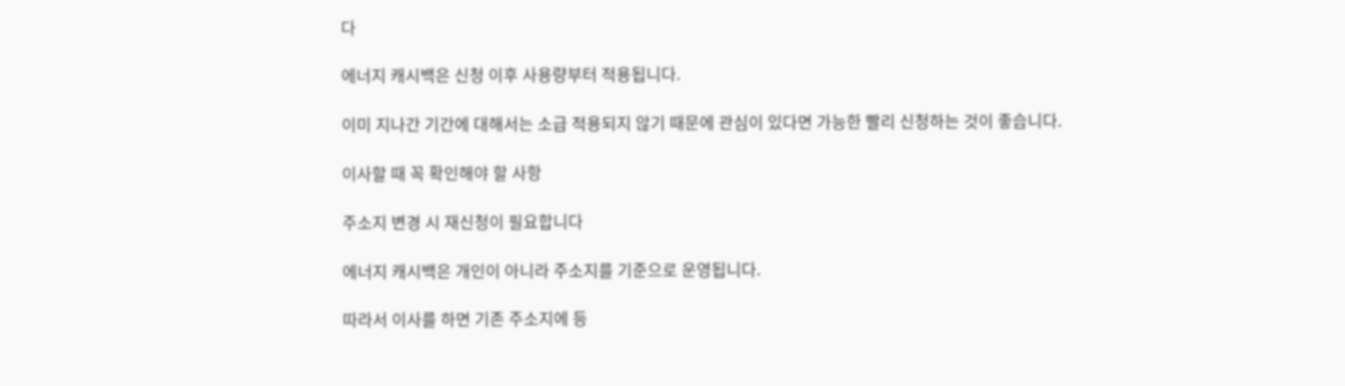다

에너지 캐시백은 신청 이후 사용량부터 적용됩니다.

이미 지나간 기간에 대해서는 소급 적용되지 않기 때문에 관심이 있다면 가능한 빨리 신청하는 것이 좋습니다.

이사할 때 꼭 확인해야 할 사항

주소지 변경 시 재신청이 필요합니다

에너지 캐시백은 개인이 아니라 주소지를 기준으로 운영됩니다.

따라서 이사를 하면 기존 주소지에 등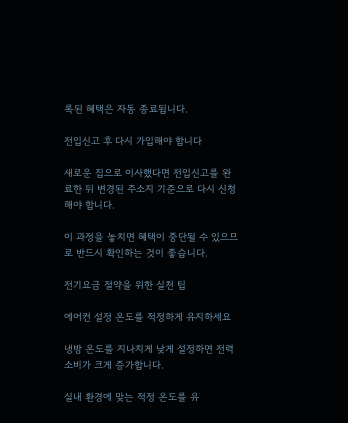록된 혜택은 자동 종료됩니다.

전입신고 후 다시 가입해야 합니다

새로운 집으로 이사했다면 전입신고를 완료한 뒤 변경된 주소지 기준으로 다시 신청해야 합니다.

이 과정을 놓치면 혜택이 중단될 수 있으므로 반드시 확인하는 것이 좋습니다.

전기요금 절약을 위한 실천 팁

에어컨 설정 온도를 적정하게 유지하세요

냉방 온도를 지나치게 낮게 설정하면 전력 소비가 크게 증가합니다.

실내 환경에 맞는 적정 온도를 유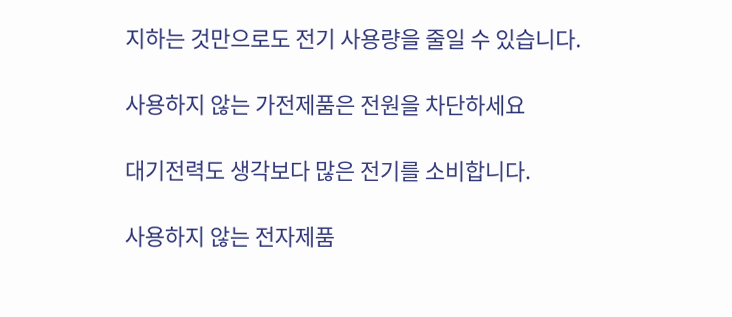지하는 것만으로도 전기 사용량을 줄일 수 있습니다.

사용하지 않는 가전제품은 전원을 차단하세요

대기전력도 생각보다 많은 전기를 소비합니다.

사용하지 않는 전자제품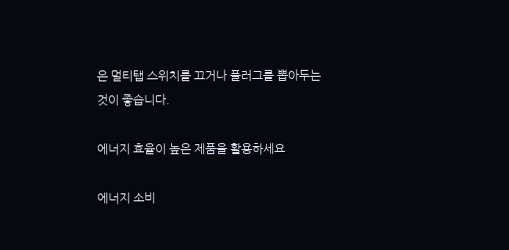은 멀티탭 스위치를 끄거나 플러그를 뽑아두는 것이 좋습니다.

에너지 효율이 높은 제품을 활용하세요

에너지 소비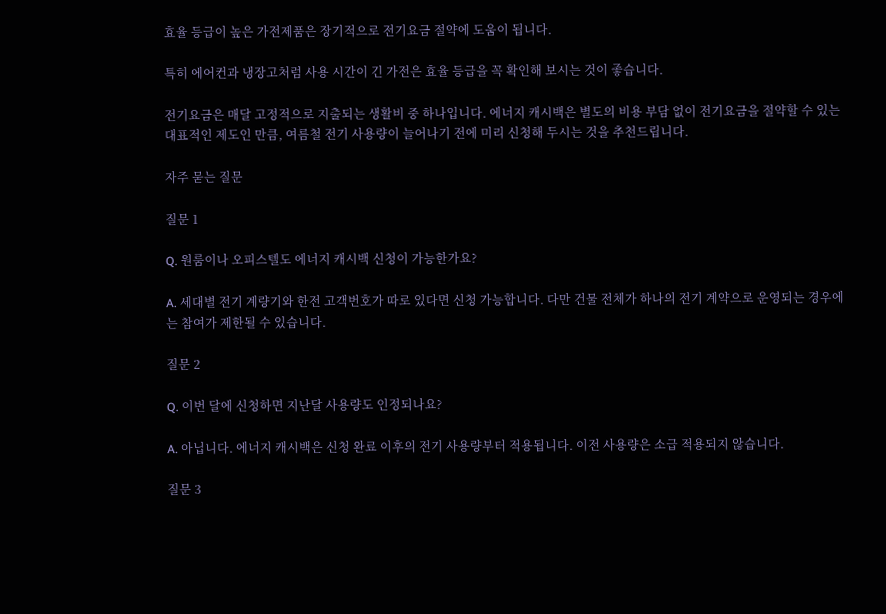효율 등급이 높은 가전제품은 장기적으로 전기요금 절약에 도움이 됩니다.

특히 에어컨과 냉장고처럼 사용 시간이 긴 가전은 효율 등급을 꼭 확인해 보시는 것이 좋습니다.

전기요금은 매달 고정적으로 지출되는 생활비 중 하나입니다. 에너지 캐시백은 별도의 비용 부담 없이 전기요금을 절약할 수 있는 대표적인 제도인 만큼, 여름철 전기 사용량이 늘어나기 전에 미리 신청해 두시는 것을 추천드립니다.

자주 묻는 질문

질문 1

Q. 원룸이나 오피스텔도 에너지 캐시백 신청이 가능한가요?

A. 세대별 전기 계량기와 한전 고객번호가 따로 있다면 신청 가능합니다. 다만 건물 전체가 하나의 전기 계약으로 운영되는 경우에는 참여가 제한될 수 있습니다.

질문 2

Q. 이번 달에 신청하면 지난달 사용량도 인정되나요?

A. 아닙니다. 에너지 캐시백은 신청 완료 이후의 전기 사용량부터 적용됩니다. 이전 사용량은 소급 적용되지 않습니다.

질문 3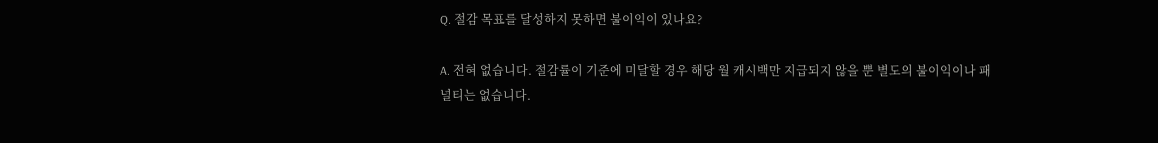Q. 절감 목표를 달성하지 못하면 불이익이 있나요?

A. 전혀 없습니다. 절감률이 기준에 미달할 경우 해당 월 캐시백만 지급되지 않을 뿐 별도의 불이익이나 패널티는 없습니다.